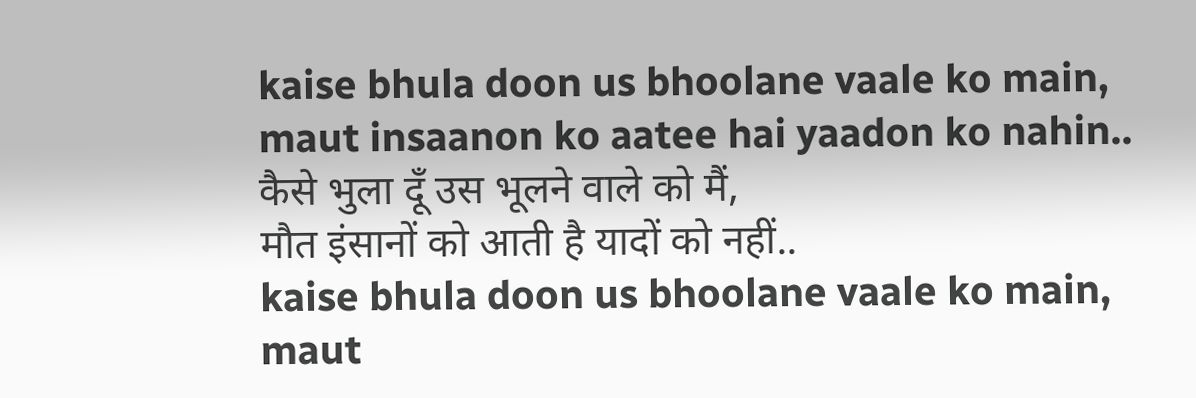kaise bhula doon us bhoolane vaale ko main,
maut insaanon ko aatee hai yaadon ko nahin..
कैसे भुला दूँ उस भूलने वाले को मैं,
मौत इंसानों को आती है यादों को नहीं..
kaise bhula doon us bhoolane vaale ko main,
maut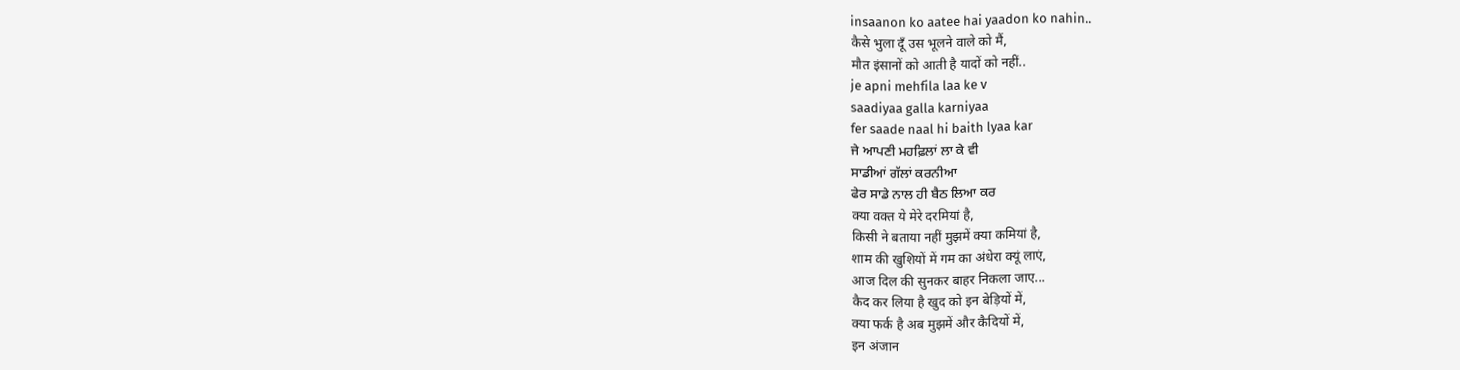insaanon ko aatee hai yaadon ko nahin..
कैसे भुला दूँ उस भूलने वाले को मैं,
मौत इंसानों को आती है यादों को नहीं..
je apni mehfila laa ke v
saadiyaa galla karniyaa
fer saade naal hi baith lyaa kar
ਜੇ ਆਪਣੀ ਮਹਫ਼ਿਲਾਂ ਲਾ ਕੇ ਵੀ
ਸਾਡੀਆਂ ਗੱਲਾਂ ਕਰਨੀਆ
ਫੇਰ ਸਾਡੇ ਨਾਲ ਹੀ ਬੈਠ ਲਿਆ ਕਰ
क्या वक्त ये मेरे दरमियां है,
किसी ने बताया नहीं मुझमें क्या कमियां है,
शाम की खुशियों में गम का अंधेरा क्यूं लाएं,
आज दिल की सुनकर बाहर निकला जाए...
कैद कर लिया है खुद को इन बेड़ियों में,
क्या फर्क है अब मुझमें और कैदियों में,
इन अंजान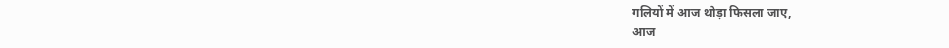गलियों में आज थोड़ा फिसला जाए,
आज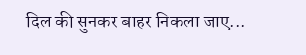दिल की सुनकर बाहर निकला जाए...